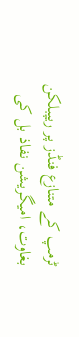ٹرمپ کے متنازع فنڈز پر ریپبلکن بغاوت، امیگریشن نفاذ بل کی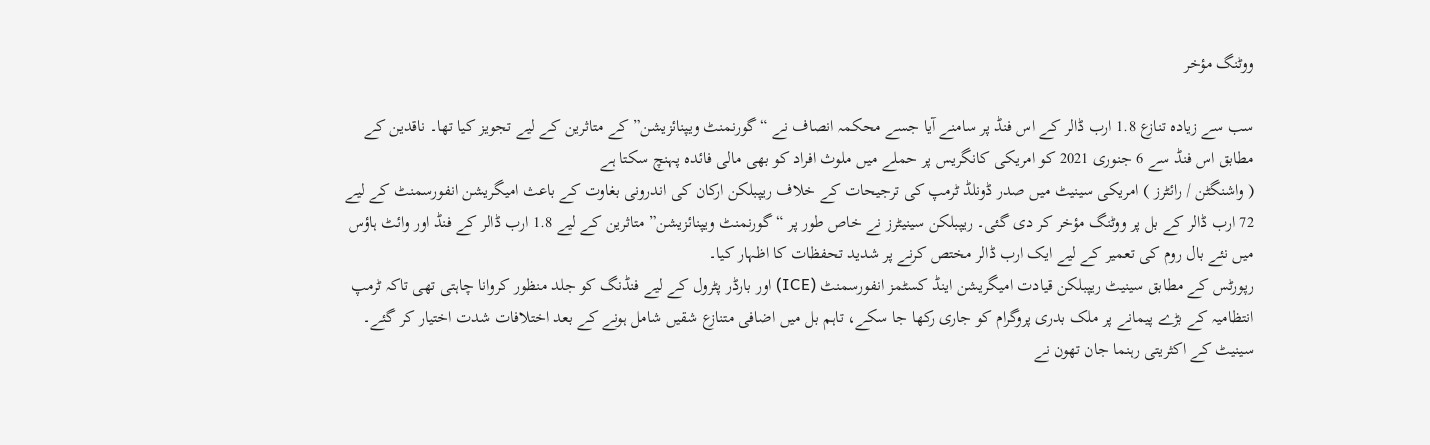ووٹنگ مؤخر

سب سے زیادہ تنازع 1.8 ارب ڈالر کے اس فنڈ پر سامنے آیا جسے محکمہ انصاف نے “گورنمنٹ ویپنائزیشن” کے متاثرین کے لیے تجویز کیا تھا۔ ناقدین کے مطابق اس فنڈ سے 6 جنوری 2021 کو امریکی کانگریس پر حملے میں ملوث افراد کو بھی مالی فائدہ پہنچ سکتا ہے
( واشنگٹن / رائٹرز ) امریکی سینیٹ میں صدر ڈونلڈ ٹرمپ کی ترجیحات کے خلاف ریپبلکن ارکان کی اندرونی بغاوت کے باعث امیگریشن انفورسمنٹ کے لیے 72 ارب ڈالر کے بل پر ووٹنگ مؤخر کر دی گئی۔ ریپبلکن سینیٹرز نے خاص طور پر “گورنمنٹ ویپنائزیشن” متاثرین کے لیے 1.8 ارب ڈالر کے فنڈ اور وائٹ ہاؤس میں نئے بال روم کی تعمیر کے لیے ایک ارب ڈالر مختص کرنے پر شدید تحفظات کا اظہار کیا۔
رپورٹس کے مطابق سینیٹ ریپبلکن قیادت امیگریشن اینڈ کسٹمز انفورسمنٹ (ICE) اور بارڈر پٹرول کے لیے فنڈنگ کو جلد منظور کروانا چاہتی تھی تاکہ ٹرمپ انتظامیہ کے بڑے پیمانے پر ملک بدری پروگرام کو جاری رکھا جا سکے، تاہم بل میں اضافی متنازع شقیں شامل ہونے کے بعد اختلافات شدت اختیار کر گئے۔
سینیٹ کے اکثریتی رہنما جان تھون نے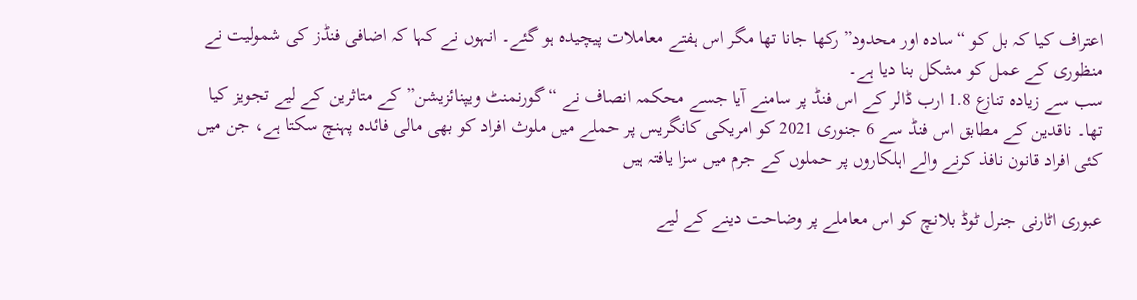اعتراف کیا کہ بل کو “سادہ اور محدود” رکھا جانا تھا مگر اس ہفتے معاملات پیچیدہ ہو گئے۔ انہوں نے کہا کہ اضافی فنڈز کی شمولیت نے منظوری کے عمل کو مشکل بنا دیا ہے۔
سب سے زیادہ تنازع 1.8 ارب ڈالر کے اس فنڈ پر سامنے آیا جسے محکمہ انصاف نے “گورنمنٹ ویپنائزیشن” کے متاثرین کے لیے تجویز کیا تھا۔ ناقدین کے مطابق اس فنڈ سے 6 جنوری 2021 کو امریکی کانگریس پر حملے میں ملوث افراد کو بھی مالی فائدہ پہنچ سکتا ہے، جن میں کئی افراد قانون نافذ کرنے والے اہلکاروں پر حملوں کے جرم میں سزا یافتہ ہیں

عبوری اٹارنی جنرل ٹوڈ بلانچ کو اس معاملے پر وضاحت دینے کے لیے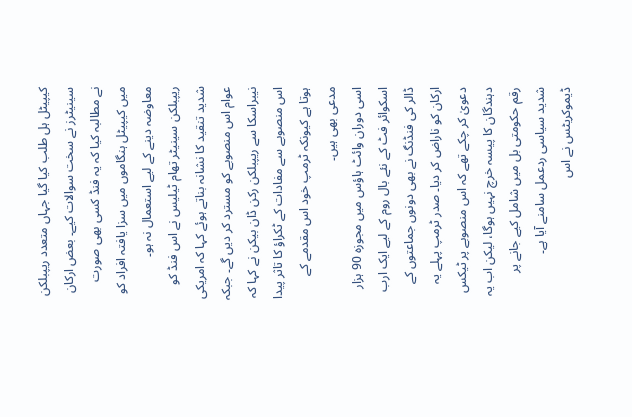کیپیٹل ہل طلب کیا گیا جہاں متعدد ریپبلکن سینیٹرز نے سخت سوالات کیے۔ بعض ارکان نے مطالبہ کیا کہ یہ فنڈ کسی بھی صورت میں کیپیٹل ہنگاموں میں سزا یافتہ افراد کو معاوضہ دینے کے لیے استعمال نہ ہو۔
ریپبلکن سینیٹر تھام ٹیلیس نے اس فنڈ کو شدید تنقید کا نشانہ بناتے ہوئے کہا کہ امریکی عوام اس منصوبے کو مسترد کر دیں گے۔ جبکہ نیبراسکا سے ریپبلکن رکن ڈان بیکن نے کہا کہ اس منصوبے سے مفادات کے ٹکراؤ کا تاثر پیدا ہوتا ہے کیونکہ ٹرمپ خود اس مقدمے کے مدعی بھی ہیں۔
اسی دوران وائٹ ہاؤس میں مجوزہ 90 ہزار اسکوائر فٹ کے نئے بال روم کے لیے ایک ارب ڈالر کی فنڈنگ نے بھی دونوں جماعتوں کے ارکان کو ناراض کر دیا۔ صدر ٹرمپ پہلے یہ دعویٰ کر چکے تھے کہ اس منصوبے پر ٹیکس دہندگان کا پیسہ خرچ نہیں ہوگا، لیکن اب یہ رقم حکومتی بل میں شامل کیے جانے پر شدید سیاسی ردعمل سامنے آیا ہے۔
ڈیموکریٹس نے اس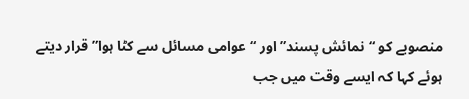منصوبے کو “نمائش پسند” اور “عوامی مسائل سے کٹا ہوا” قرار دیتے ہوئے کہا کہ ایسے وقت میں جب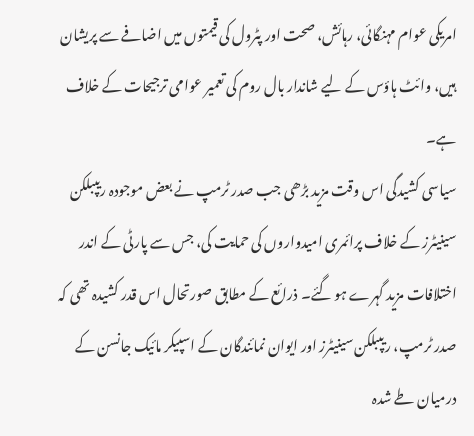امریکی عوام مہنگائی، رہائش، صحت اور پٹرول کی قیمتوں میں اضافے سے پریشان ہیں، وائٹ ہاؤس کے لیے شاندار بال روم کی تعمیر عوامی ترجیحات کے خلاف ہے۔
سیاسی کشیدگی اس وقت مزید بڑھی جب صدر ٹرمپ نے بعض موجودہ ریپبلکن سینیٹرز کے خلاف پرائمری امیدواروں کی حمایت کی، جس سے پارٹی کے اندر اختلافات مزید گہرے ہو گئے۔ ذرائع کے مطابق صورتحال اس قدر کشیدہ تھی کہ صدر ٹرمپ، ریپبلکن سینیٹرز اور ایوان نمائندگان کے اسپیکر مائیک جانسن کے درمیان طے شدہ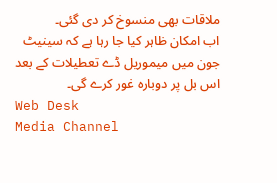ملاقات بھی منسوخ کر دی گئی۔
اب امکان ظاہر کیا جا رہا ہے کہ سینیٹ جون میں میموریل ڈے تعطیلات کے بعد اس بل پر دوبارہ غور کرے گی۔
Web Desk
Media Channel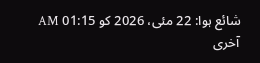شائع ہوا: 22 مئی، 2026 کو 01:15 AM
آخری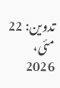تدوین: 22 مئی، 2026